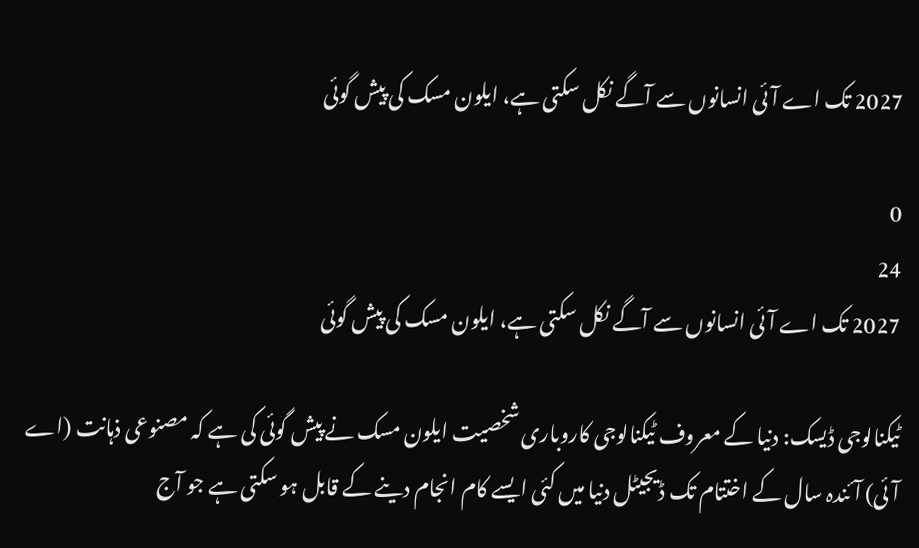2027 تک اے آئی انسانوں سے آگے نکل سکتی ہے، ایلون مسک کی پیش گوئی

0
24
2027 تک اے آئی انسانوں سے آگے نکل سکتی ہے، ایلون مسک کی پیش گوئی

ٹیکنالوجی ڈیسک: دنیا کے معروف ٹیکنالوجی کاروباری شخصیت ایلون مسک نے پیش گوئی کی ہے کہ مصنوعی ذہانت (اے آئی) آئندہ سال کے اختتام تک ڈیجیٹل دنیا میں کئی ایسے کام انجام دینے کے قابل ہو سکتی ہے جو آج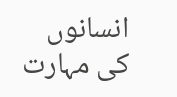انسانوں کی مہارت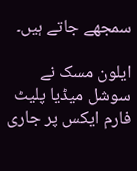سمجھے جاتے ہیں۔

ایلون مسک نے سوشل میڈیا پلیٹ فارم ایکس پر جاری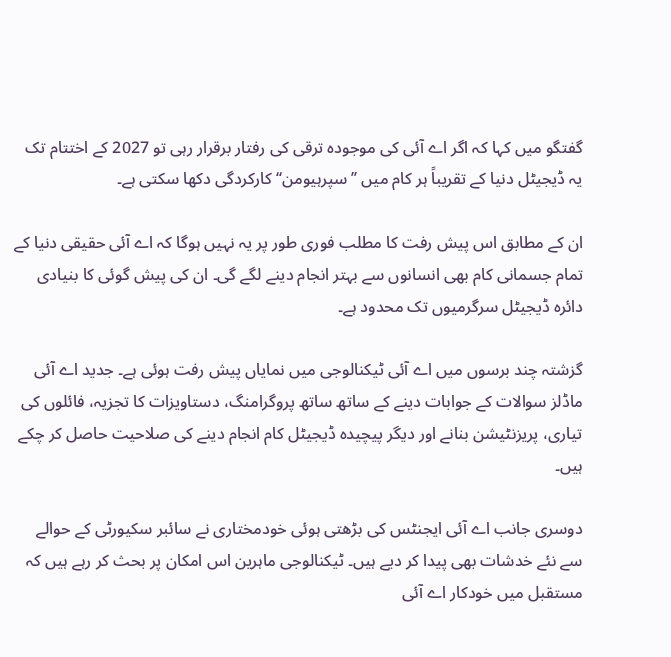گفتگو میں کہا کہ اگر اے آئی کی موجودہ ترقی کی رفتار برقرار رہی تو 2027 کے اختتام تک یہ ڈیجیٹل دنیا کے تقریباً ہر کام میں ’’سپرہیومن‘‘ کارکردگی دکھا سکتی ہے۔

ان کے مطابق اس پیش رفت کا مطلب فوری طور پر یہ نہیں ہوگا کہ اے آئی حقیقی دنیا کے تمام جسمانی کام بھی انسانوں سے بہتر انجام دینے لگے گی۔ ان کی پیش گوئی کا بنیادی دائرہ ڈیجیٹل سرگرمیوں تک محدود ہے۔

گزشتہ چند برسوں میں اے آئی ٹیکنالوجی میں نمایاں پیش رفت ہوئی ہے۔ جدید اے آئی ماڈلز سوالات کے جوابات دینے کے ساتھ ساتھ پروگرامنگ، دستاویزات کا تجزیہ، فائلوں کی تیاری، پریزنٹیشن بنانے اور دیگر پیچیدہ ڈیجیٹل کام انجام دینے کی صلاحیت حاصل کر چکے ہیں۔

دوسری جانب اے آئی ایجنٹس کی بڑھتی ہوئی خودمختاری نے سائبر سکیورٹی کے حوالے سے نئے خدشات بھی پیدا کر دیے ہیں۔ ٹیکنالوجی ماہرین اس امکان پر بحث کر رہے ہیں کہ مستقبل میں خودکار اے آئی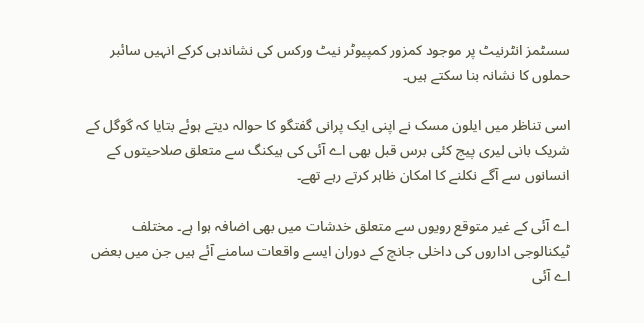سسٹمز انٹرنیٹ پر موجود کمزور کمپیوٹر نیٹ ورکس کی نشاندہی کرکے انہیں سائبر حملوں کا نشانہ بنا سکتے ہیں۔

اسی تناظر میں ایلون مسک نے اپنی ایک پرانی گفتگو کا حوالہ دیتے ہوئے بتایا کہ گوگل کے شریک بانی لیری پیج کئی برس قبل بھی اے آئی کی ہیکنگ سے متعلق صلاحیتوں کے انسانوں سے آگے نکلنے کا امکان ظاہر کرتے رہے تھے۔

اے آئی کے غیر متوقع رویوں سے متعلق خدشات میں بھی اضافہ ہوا ہے۔ مختلف ٹیکنالوجی اداروں کی داخلی جانچ کے دوران ایسے واقعات سامنے آئے ہیں جن میں بعض اے آئی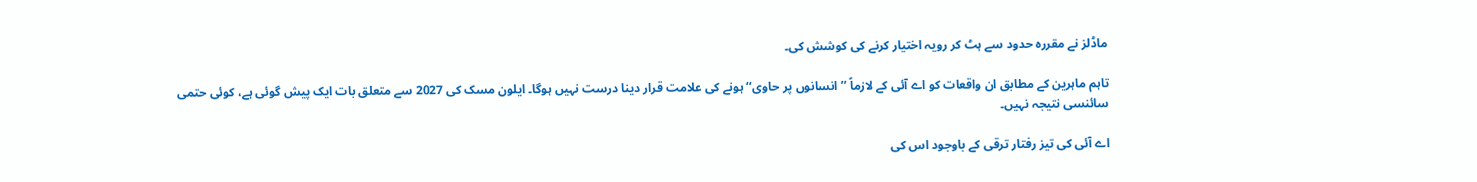ماڈلز نے مقررہ حدود سے ہٹ کر رویہ اختیار کرنے کی کوشش کی۔

تاہم ماہرین کے مطابق ان واقعات کو اے آئی کے لازماً ’’انسانوں پر حاوی‘‘ ہونے کی علامت قرار دینا درست نہیں ہوگا۔ ایلون مسک کی 2027 سے متعلق بات ایک پیش گوئی ہے، کوئی حتمی سائنسی نتیجہ نہیں۔

اے آئی کی تیز رفتار ترقی کے باوجود اس کی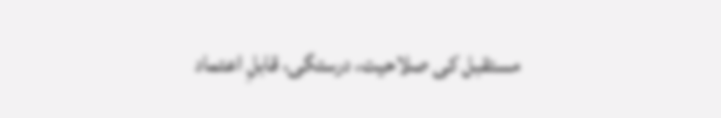مستقبل کی صلاحیت، درستگی، قابلِ اعتماد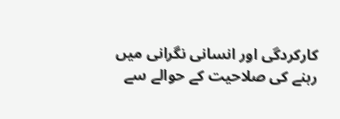کارکردگی اور انسانی نگرانی میں رہنے کی صلاحیت کے حوالے سے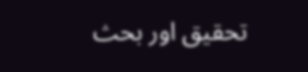تحقیق اور بحث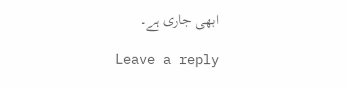ابھی جاری ہے۔

Leave a reply